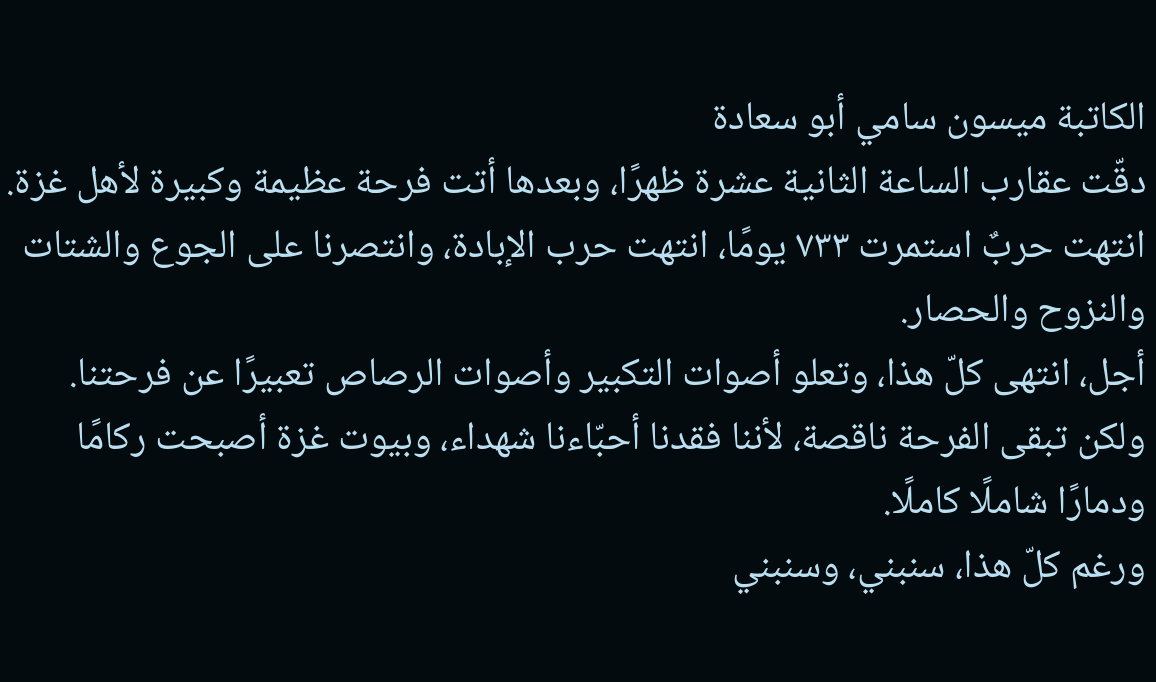الكاتبة ميسون سامي أبو سعادة
دقّت عقارب الساعة الثانية عشرة ظهرًا، وبعدها أتت فرحة عظيمة وكبيرة لأهل غزة.
انتهت حربٌ استمرت ٧٣٣ يومًا، انتهت حرب الإبادة، وانتصرنا على الجوع والشتات والنزوح والحصار.
أجل، انتهى كلّ هذا، وتعلو أصوات التكبير وأصوات الرصاص تعبيرًا عن فرحتنا.
ولكن تبقى الفرحة ناقصة، لأننا فقدنا أحبّاءنا شهداء، وبيوت غزة أصبحت ركامًا ودمارًا شاملًا كاملًا.
ورغم كلّ هذا، سنبني، وسنبني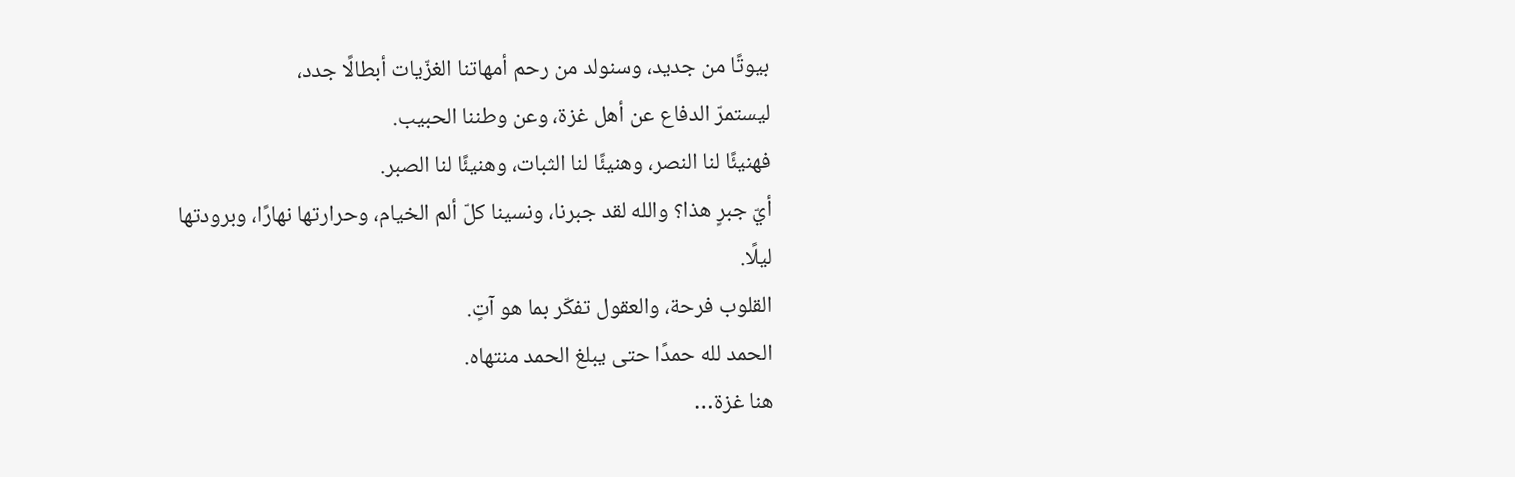بيوتًا من جديد، وسنولد من رحم أمهاتنا الغزّيات أبطالًا جدد،
ليستمرّ الدفاع عن أهل غزة، وعن وطننا الحبيب.
فهنيئًا لنا النصر، وهنيئًا لنا الثبات، وهنيئًا لنا الصبر.
أيّ جبرٍ هذا؟ والله لقد جبرنا، ونسينا كلّ ألم الخيام، وحرارتها نهارًا، وبرودتها ليلًا.
القلوب فرحة، والعقول تفكّر بما هو آتٍ.
الحمد لله حمدًا حتى يبلغ الحمد منتهاه.
هنا غزة…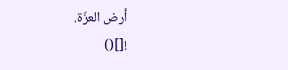أرض العزّة.
![]()